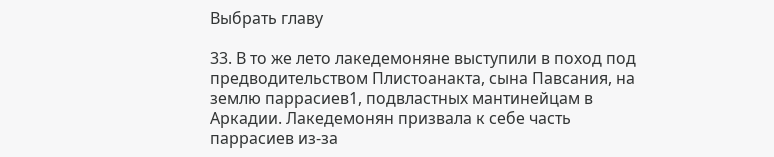Выбрать главу

33. В то же лето лакедемоняне выступили в поход под предводительством Плистоанакта, сына Павсания, на землю паррасиев1, подвластных мантинейцам в Аркадии. Лакедемонян призвала к себе часть паррасиев из-за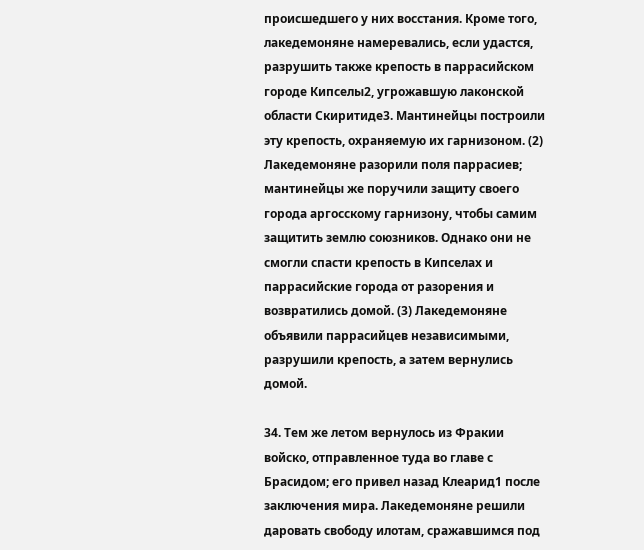происшедшего у них восстания. Кроме того, лакедемоняне намеревались, если удастся, разрушить также крепость в паррасийском городе Кипселы2, угрожавшую лаконской области Скиритиде3. Мантинейцы построили эту крепость, охраняемую их гарнизоном. (2) Лакедемоняне разорили поля паррасиев; мантинейцы же поручили защиту своего города аргосскому гарнизону, чтобы самим защитить землю союзников. Однако они не смогли спасти крепость в Кипселах и паррасийские города от разорения и возвратились домой. (3) Лакедемоняне объявили паррасийцев независимыми, разрушили крепость, а затем вернулись домой.

34. Тем же летом вернулось из Фракии войско, отправленное туда во главе с Брасидом; его привел назад Клеарид1 после заключения мира. Лакедемоняне решили даровать свободу илотам, сражавшимся под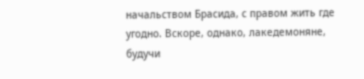начальством Брасида, с правом жить где угодно. Вскоре, однако, лакедемоняне, будучи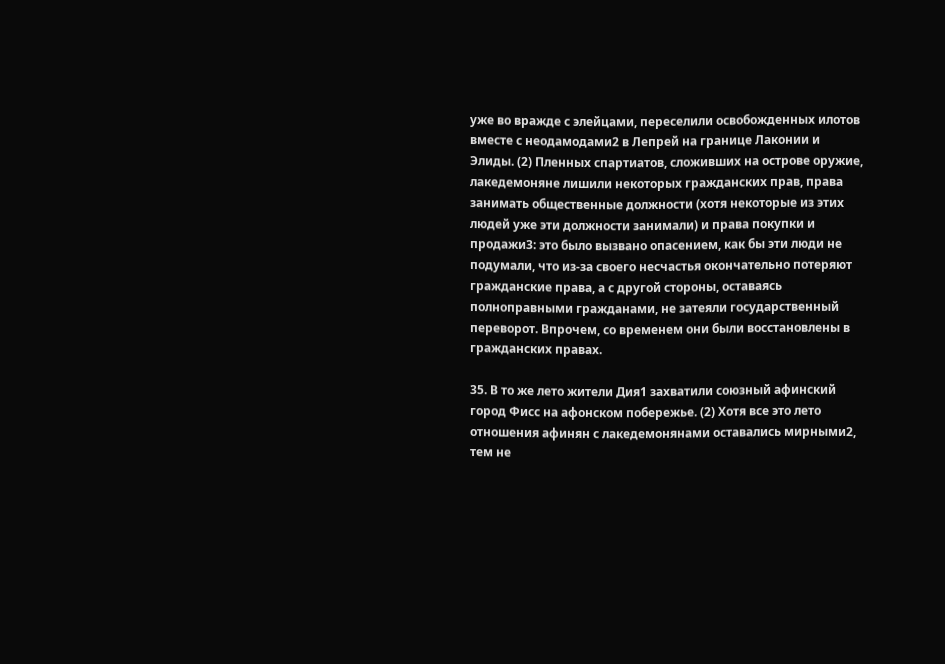уже во вражде с элейцами, переселили освобожденных илотов вместе с неодамодами2 в Лепрей на границе Лаконии и Элиды. (2) Пленных спартиатов, сложивших на острове оружие, лакедемоняне лишили некоторых гражданских прав, права занимать общественные должности (хотя некоторые из этих людей уже эти должности занимали) и права покупки и продажи3: это было вызвано опасением, как бы эти люди не подумали, что из-за своего несчастья окончательно потеряют гражданские права, а с другой стороны, оставаясь полноправными гражданами, не затеяли государственный переворот. Впрочем, со временем они были восстановлены в гражданских правах.

35. В то же лето жители Дия1 захватили союзный афинский город Фисс на афонском побережье. (2) Хотя все это лето отношения афинян с лакедемонянами оставались мирными2, тем не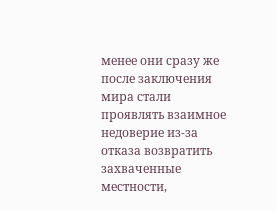менее они сразу же после заключения мира стали проявлять взаимное недоверие из-за отказа возвратить захваченные местности,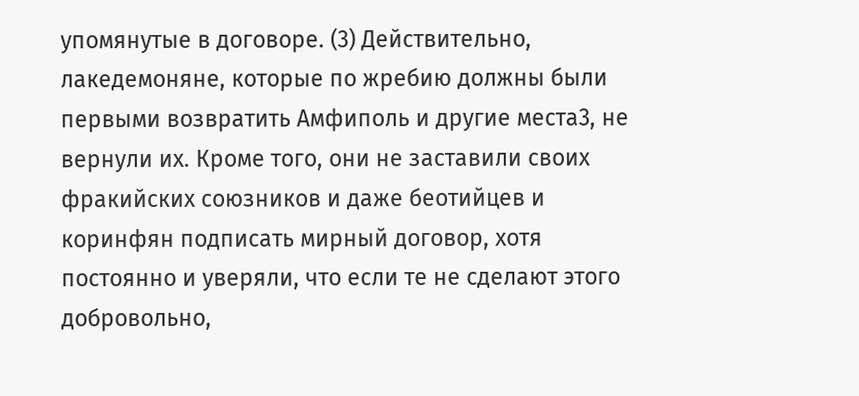упомянутые в договоре. (3) Действительно, лакедемоняне, которые по жребию должны были первыми возвратить Амфиполь и другие места3, не вернули их. Кроме того, они не заставили своих фракийских союзников и даже беотийцев и коринфян подписать мирный договор, хотя постоянно и уверяли, что если те не сделают этого добровольно,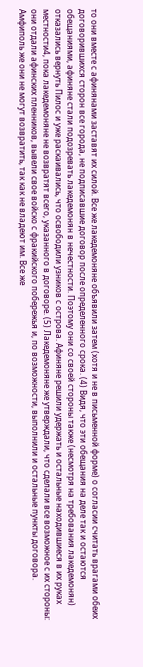то они вместе с афинянами заставят их силой. Все же лакедемоняне объявили затем (хотя и не в письменной форме) о согласии считать врагами обеих договорившихся сторон все города, не подписавшие договор после определенного срока. (4) Видя, что эти обещания на деле так и остаются обещаниями, афиняне стали подозревать лакедемонян в нечестности. Поэтому они со своей стороны также (несмотря на требования лакедемонян) отказались вернуть Пилос и уже раскаивались, что освободили узников с острова. Афиняне решили удержать и остальные находившиеся в их руках местности4, пока лакедемоняне не возвратят всего, указанного в договоре. (5) Лакедемоняне же утверждали, что сделали все возможное с их стороны: они отдали афинских пленников, вывели свое войско с фракийского побережья и, по возможности, выполнили и остальные пункты договора. Амфиполь же они не могут возвратить, так как не владеют им. Все же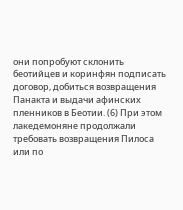они попробуют склонить беотийцев и коринфян подписать договор, добиться возвращения Панакта и выдачи афинских пленников в Беотии. (6) При этом лакедемоняне продолжали требовать возвращения Пилоса или по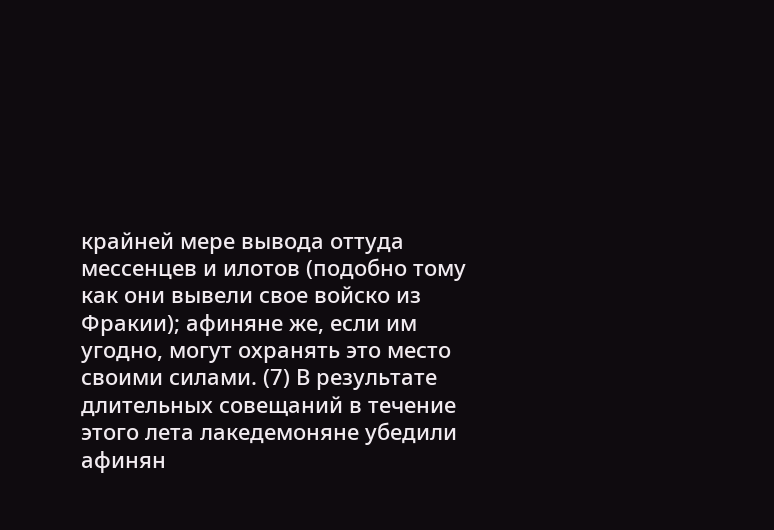крайней мере вывода оттуда мессенцев и илотов (подобно тому как они вывели свое войско из Фракии); афиняне же, если им угодно, могут охранять это место своими силами. (7) В результате длительных совещаний в течение этого лета лакедемоняне убедили афинян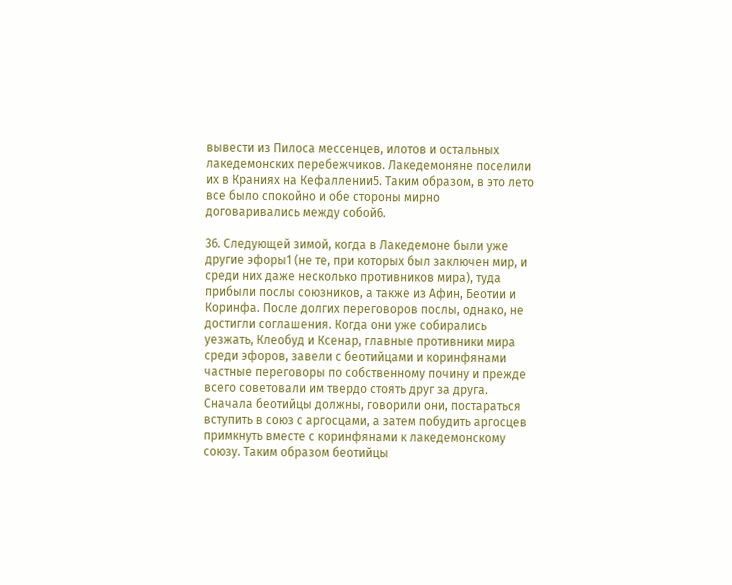вывести из Пилоса мессенцев, илотов и остальных лакедемонских перебежчиков. Лакедемоняне поселили их в Краниях на Кефаллении5. Таким образом, в это лето все было спокойно и обе стороны мирно договаривались между собой6.

36. Следующей зимой, когда в Лакедемоне были уже другие эфоры1 (не те, при которых был заключен мир, и среди них даже несколько противников мира), туда прибыли послы союзников, а также из Афин, Беотии и Коринфа. После долгих переговоров послы, однако, не достигли соглашения. Когда они уже собирались уезжать, Клеобуд и Ксенар, главные противники мира среди эфоров, завели с беотийцами и коринфянами частные переговоры по собственному почину и прежде всего советовали им твердо стоять друг за друга. Сначала беотийцы должны, говорили они, постараться вступить в союз с аргосцами, а затем побудить аргосцев примкнуть вместе с коринфянами к лакедемонскому союзу. Таким образом беотийцы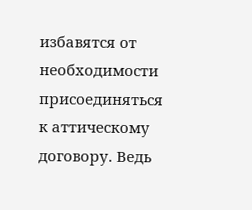избавятся от необходимости присоединяться к аттическому договору. Ведь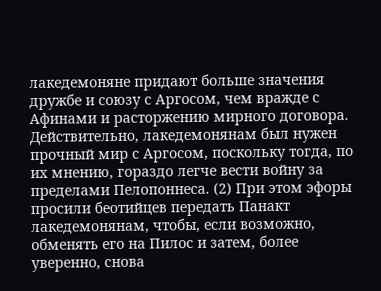лакедемоняне придают больше значения дружбе и союзу с Аргосом, чем вражде с Афинами и расторжению мирного договора. Действительно, лакедемонянам был нужен прочный мир с Аргосом, поскольку тогда, по их мнению, гораздо легче вести войну за пределами Пелопоннеса. (2) При этом эфоры просили беотийцев передать Панакт лакедемонянам, чтобы, если возможно, обменять его на Пилос и затем, более уверенно, снова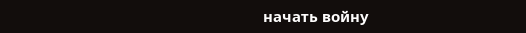начать войну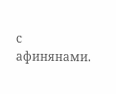с афинянами.